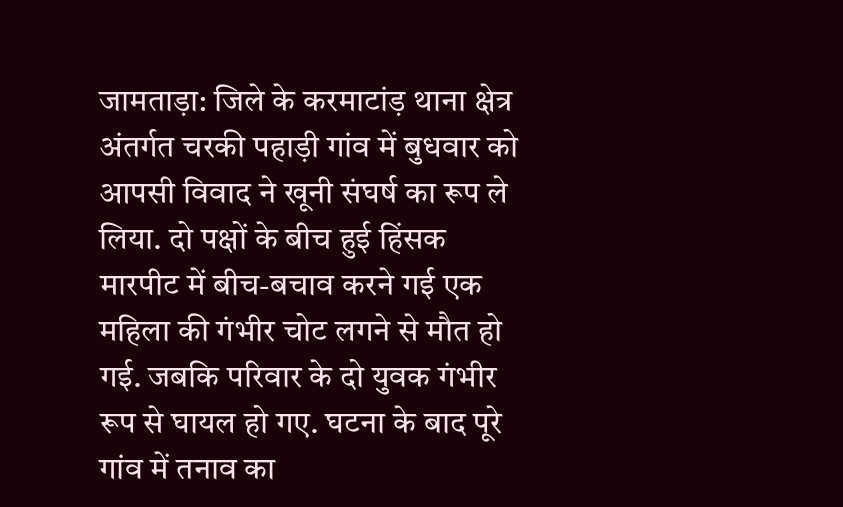जामताड़ा: जिले के करमाटांड़ थाना क्षेत्र अंतर्गत चरकी पहाड़ी गांव में बुधवार को आपसी विवाद ने खूनी संघर्ष का रूप ले लिया. दो पक्षों के बीच हुई हिंसक मारपीट में बीच-बचाव करने गई एक महिला की गंभीर चोट लगने से मौत हो गई. जबकि परिवार के दो युवक गंभीर रूप से घायल हो गए. घटना के बाद पूरे गांव में तनाव का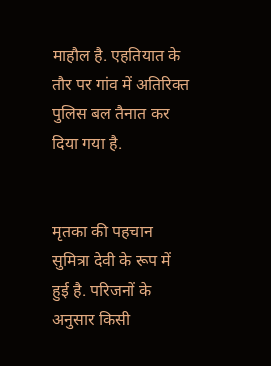माहौल है. एहतियात के तौर पर गांव में अतिरिक्त पुलिस बल तैनात कर दिया गया है.


मृतका की पहचान सुमित्रा देवी के रूप में हुई है. परिजनों के अनुसार किसी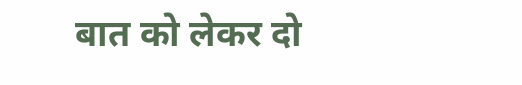बात को लेकर दो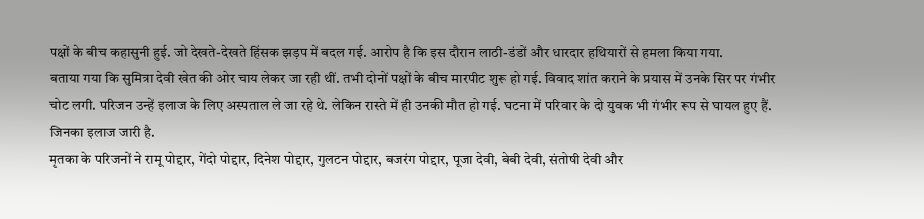पक्षों के बीच कहासुनी हुई. जो देखते-देखते हिंसक झड़प में बदल गई. आरोप है कि इस दौरान लाठी-डंडों और धारदार हथियारों से हमला किया गया.
बताया गया कि सुमित्रा देवी खेत की ओर चाय लेकर जा रही थीं. तभी दोनों पक्षों के बीच मारपीट शुरू हो गई. विवाद शांत कराने के प्रयास में उनके सिर पर गंभीर चोट लगी. परिजन उन्हें इलाज के लिए अस्पताल ले जा रहे थे. लेकिन रास्ते में ही उनकी मौत हो गई. घटना में परिवार के दो युवक भी गंभीर रूप से घायल हुए हैं. जिनका इलाज जारी है.
मृतका के परिजनों ने रामू पोद्दार, गेंदो पोद्दार, दिनेश पोद्दार, गुलटन पोद्दार, बजरंग पोद्दार, पूजा देवी, बेबी देवी, संतोषी देवी और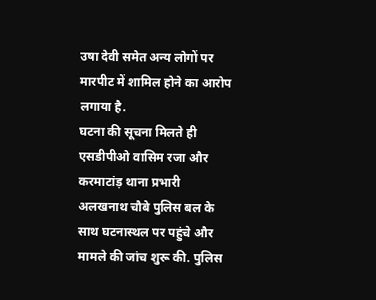उषा देवी समेत अन्य लोगों पर मारपीट में शामिल होने का आरोप लगाया है.
घटना की सूचना मिलते ही एसडीपीओ वासिम रजा और करमाटांड़ थाना प्रभारी अलखनाथ चौबे पुलिस बल के साथ घटनास्थल पर पहुंचे और मामले की जांच शुरू की. पुलिस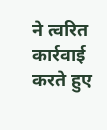ने त्वरित कार्रवाई करते हुए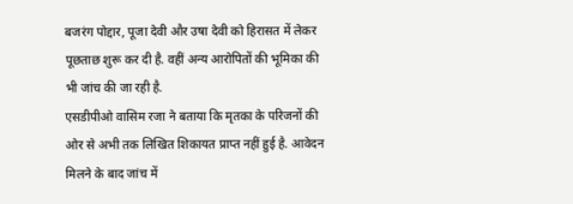बजरंग पोद्दार, पूजा देवी और उषा देवी को हिरासत में लेकर पूछताछ शुरू कर दी है. वहीं अन्य आरोपितों की भूमिका की भी जांच की जा रही है.
एसडीपीओ वासिम रजा ने बताया कि मृतका के परिजनों की ओर से अभी तक लिखित शिकायत प्राप्त नहीं हुई है. आवेदन मिलने के बाद जांच में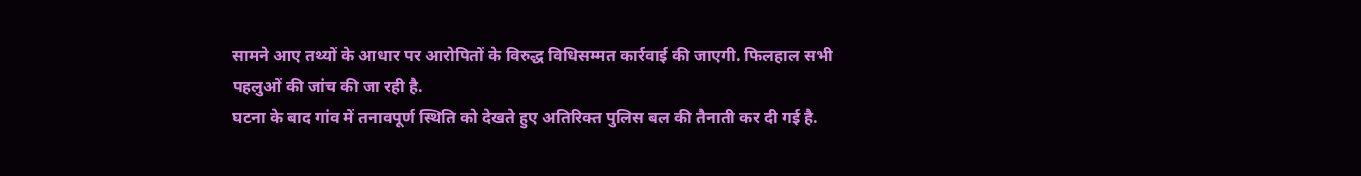सामने आए तथ्यों के आधार पर आरोपितों के विरुद्ध विधिसम्मत कार्रवाई की जाएगी. फिलहाल सभी पहलुओं की जांच की जा रही है.
घटना के बाद गांव में तनावपूर्ण स्थिति को देखते हुए अतिरिक्त पुलिस बल की तैनाती कर दी गई है.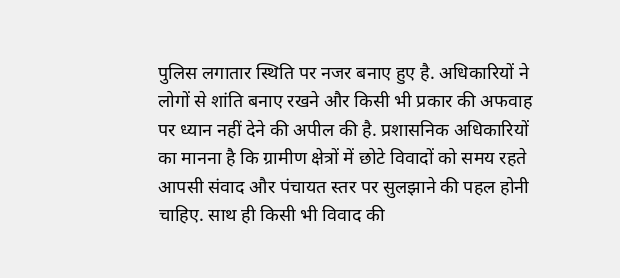पुलिस लगातार स्थिति पर नजर बनाए हुए है. अधिकारियों ने लोगों से शांति बनाए रखने और किसी भी प्रकार की अफवाह पर ध्यान नहीं देने की अपील की है. प्रशासनिक अधिकारियों का मानना है कि ग्रामीण क्षेत्रों में छोटे विवादों को समय रहते आपसी संवाद और पंचायत स्तर पर सुलझाने की पहल होनी चाहिए. साथ ही किसी भी विवाद की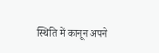स्थिति में कानून अपने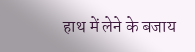हाथ में लेने के बजाय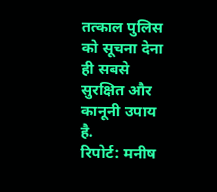तत्काल पुलिस को सूचना देना ही सबसे सुरक्षित और कानूनी उपाय है.
रिपोर्ट: मनीष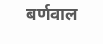बर्णवाल